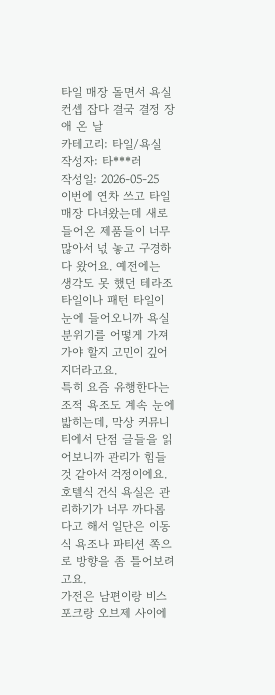타일 매장 돌면서 욕실 컨셉 잡다 결국 결정 장애 온 날
카테고리: 타일/욕실
작성자: 타***러
작성일: 2026-05-25
이번에 연차 쓰고 타일 매장 다녀왔는데 새로 들어온 제품들이 너무 많아서 넋 놓고 구경하다 왔어요. 예전에는 생각도 못 했던 테라조 타일이나 패턴 타일이 눈에 들어오니까 욕실 분위기를 어떻게 가져가야 할지 고민이 깊어지더라고요.
특히 요즘 유행한다는 조적 욕조도 계속 눈에 밟히는데, 막상 커뮤니티에서 단점 글들을 읽어보니까 관리가 힘들 것 같아서 걱정이에요. 호텔식 건식 욕실은 관리하기가 너무 까다롭다고 해서 일단은 이동식 욕조나 파티션 쪽으로 방향을 좀 틀어보려고요.
가전은 남편이랑 비스포크랑 오브제 사이에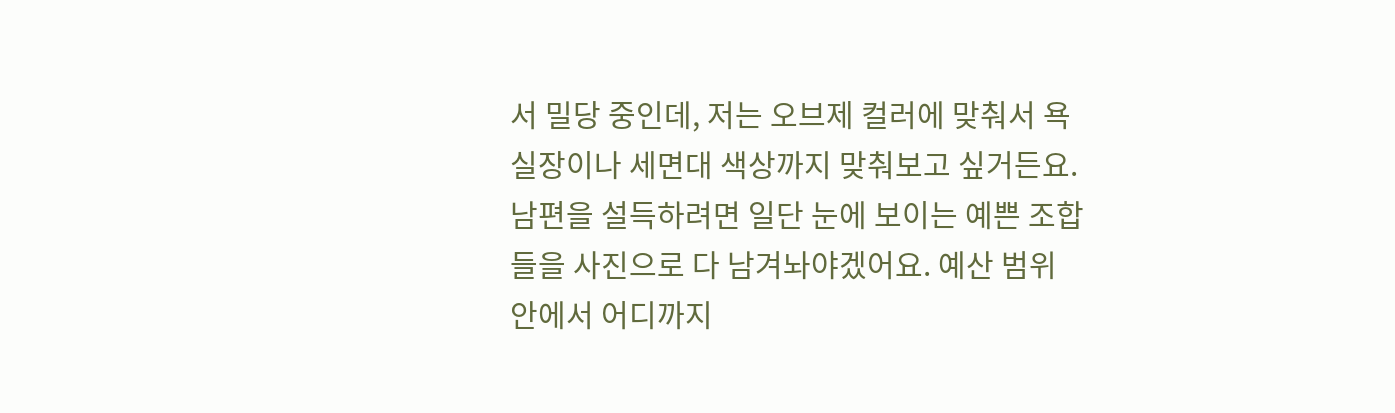서 밀당 중인데, 저는 오브제 컬러에 맞춰서 욕실장이나 세면대 색상까지 맞춰보고 싶거든요. 남편을 설득하려면 일단 눈에 보이는 예쁜 조합들을 사진으로 다 남겨놔야겠어요. 예산 범위 안에서 어디까지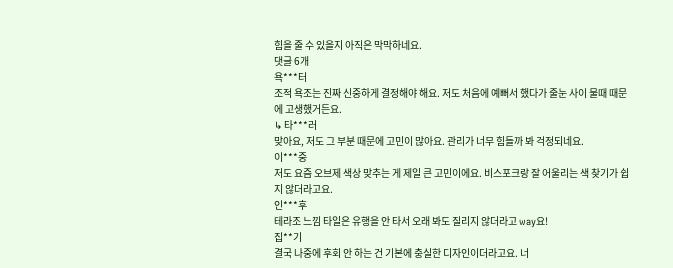힘을 줄 수 있을지 아직은 막막하네요.
댓글 6개
욕***터
조적 욕조는 진짜 신중하게 결정해야 해요. 저도 처음에 예뻐서 했다가 줄눈 사이 물때 때문에 고생했거든요.
↳ 타***러
맞아요, 저도 그 부분 때문에 고민이 많아요. 관리가 너무 힘들까 봐 걱정되네요.
이***중
저도 요즘 오브제 색상 맞추는 게 제일 큰 고민이에요. 비스포크랑 잘 어울리는 색 찾기가 쉽지 않더라고요.
인***후
테라조 느낌 타일은 유행을 안 타서 오래 봐도 질리지 않더라고 way요!
집**기
결국 나중에 후회 안 하는 건 기본에 충실한 디자인이더라고요. 너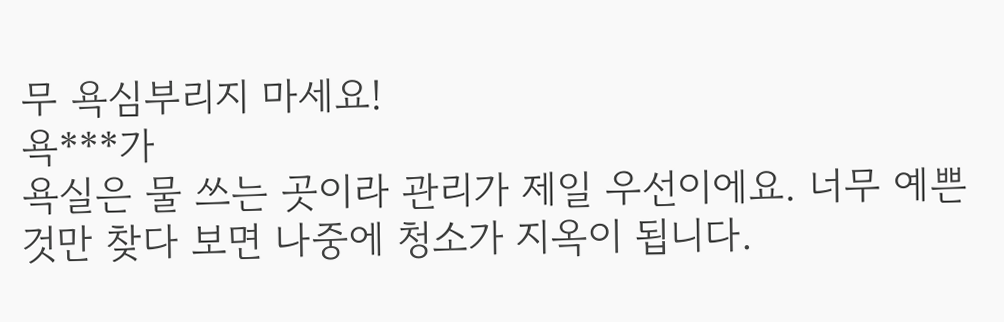무 욕심부리지 마세요!
욕***가
욕실은 물 쓰는 곳이라 관리가 제일 우선이에요. 너무 예쁜 것만 찾다 보면 나중에 청소가 지옥이 됩니다.